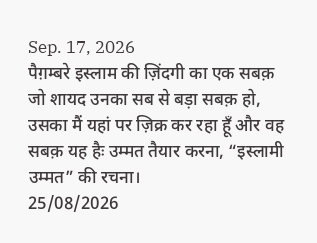Sep. 17, 2026
पैग़म्बरे इस्लाम की ज़िंदगी का एक सबक़ जो शायद उनका सब से बड़ा सबक़ हो, उसका मैं यहां पर ज़िक्र कर रहा हूँ और वह सबक़ यह हैः उम्मत तैयार करना, “इस्लामी उम्मत” की रचना।
25/08/2026